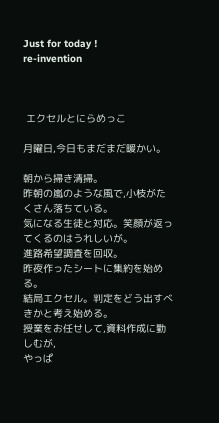Just for today !
re-invention



 エクセルとにらめっこ

月曜日,今日もまだまだ暖かい。

朝から掃き清掃。
昨朝の嵐のような風で,小枝がたくさん落ちている。
気になる生徒と対応。笑顔が返ってくるのはうれしいが。
進路希望調査を回収。
昨夜作ったシートに集約を始める。
結局エクセル。判定をどう出すべきかと考え始める。
授業をお任せして,資料作成に勤しむが,
やっぱ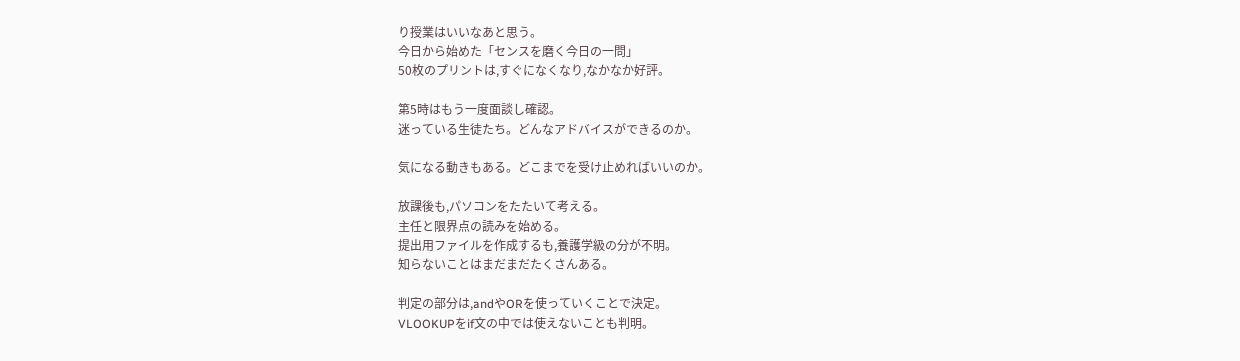り授業はいいなあと思う。
今日から始めた「センスを磨く今日の一問」
50枚のプリントは,すぐになくなり,なかなか好評。

第5時はもう一度面談し確認。
迷っている生徒たち。どんなアドバイスができるのか。

気になる動きもある。どこまでを受け止めればいいのか。

放課後も,パソコンをたたいて考える。
主任と限界点の読みを始める。
提出用ファイルを作成するも,養護学級の分が不明。
知らないことはまだまだたくさんある。

判定の部分は,andやORを使っていくことで決定。
VLOOKUPをif文の中では使えないことも判明。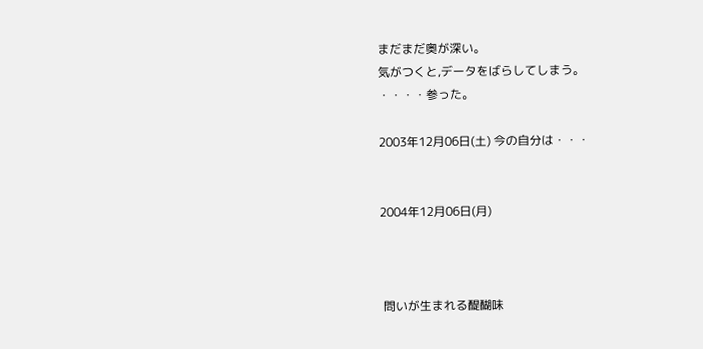まだまだ奥が深い。
気がつくと,データをばらしてしまう。
・・・・参った。

2003年12月06日(土) 今の自分は・・・


2004年12月06日(月)



 問いが生まれる醍醐味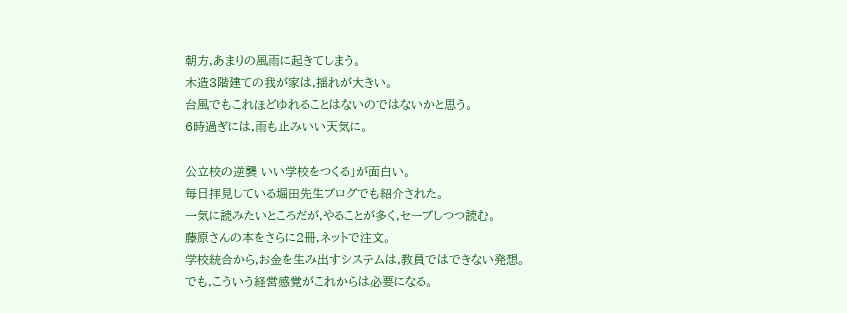朝方,あまりの風雨に起きてしまう。
木造3階建ての我が家は,揺れが大きい。
台風でもこれほどゆれることはないのではないかと思う。
6時過ぎには,雨も止みいい天気に。

公立校の逆襲 いい学校をつくる」が面白い。
毎日拝見している堀田先生ブログでも紹介された。
一気に読みたいところだが,やることが多く,セーブしつつ読む。
藤原さんの本をさらに2冊,ネットで注文。
学校統合から,お金を生み出すシステムは,教員ではできない発想。
でも,こういう経営感覚がこれからは必要になる。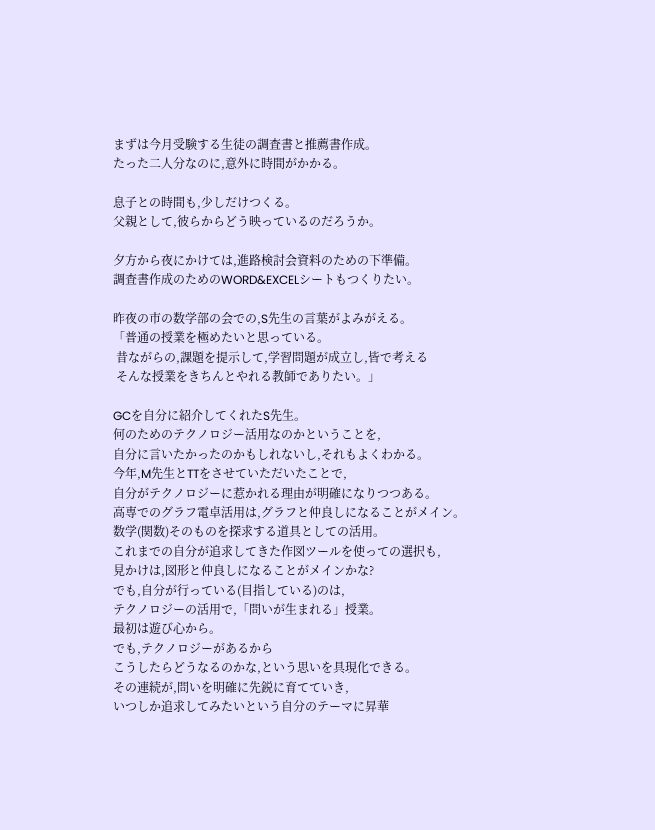まずは今月受験する生徒の調査書と推薦書作成。
たった二人分なのに,意外に時間がかかる。

息子との時間も,少しだけつくる。
父親として,彼らからどう映っているのだろうか。

夕方から夜にかけては,進路検討会資料のための下準備。
調査書作成のためのWORD&EXCELシートもつくりたい。

昨夜の市の数学部の会での,S先生の言葉がよみがえる。
「普通の授業を極めたいと思っている。
 昔ながらの,課題を提示して,学習問題が成立し,皆で考える
 そんな授業をきちんとやれる教師でありたい。」

GCを自分に紹介してくれたS先生。
何のためのテクノロジー活用なのかということを,
自分に言いたかったのかもしれないし,それもよくわかる。
今年,M先生とTTをさせていただいたことで,
自分がテクノロジーに惹かれる理由が明確になりつつある。
高専でのグラフ電卓活用は,グラフと仲良しになることがメイン。
数学(関数)そのものを探求する道具としての活用。
これまでの自分が追求してきた作図ツールを使っての選択も,
見かけは,図形と仲良しになることがメインかな?
でも,自分が行っている(目指している)のは,
テクノロジーの活用で,「問いが生まれる」授業。
最初は遊び心から。
でも,テクノロジーがあるから
こうしたらどうなるのかな,という思いを具現化できる。
その連続が,問いを明確に先鋭に育てていき,
いつしか追求してみたいという自分のテーマに昇華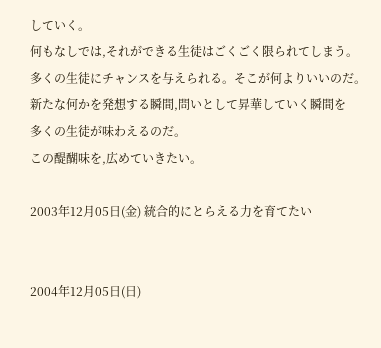していく。
何もなしでは,それができる生徒はごくごく限られてしまう。
多くの生徒にチャンスを与えられる。そこが何よりいいのだ。
新たな何かを発想する瞬間,問いとして昇華していく瞬間を
多くの生徒が味わえるのだ。
この醍醐味を,広めていきたい。

2003年12月05日(金) 統合的にとらえる力を育てたい


2004年12月05日(日)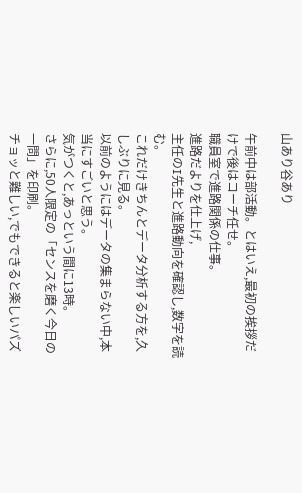山あり谷あり

午前中は部活動。とはいえ,最初の挨拶だけで後はコーチ任せ。
職員室で進路関係の仕事。
進路だよりを仕上げ,
主任のI先生と進路動向を確認し,数字を読む。
これだけきちんとデータ分析する方を,久しぶりに見る。
以前のようにはデータの集まらない中,本当にすごいと思う。
気がつくと,あっという間に13時。
さらに,50人限定の「センスを磨く今日の一問」を印刷。
チョッと難しい,でもできると楽しいパズ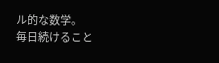ル的な数学。
毎日続けること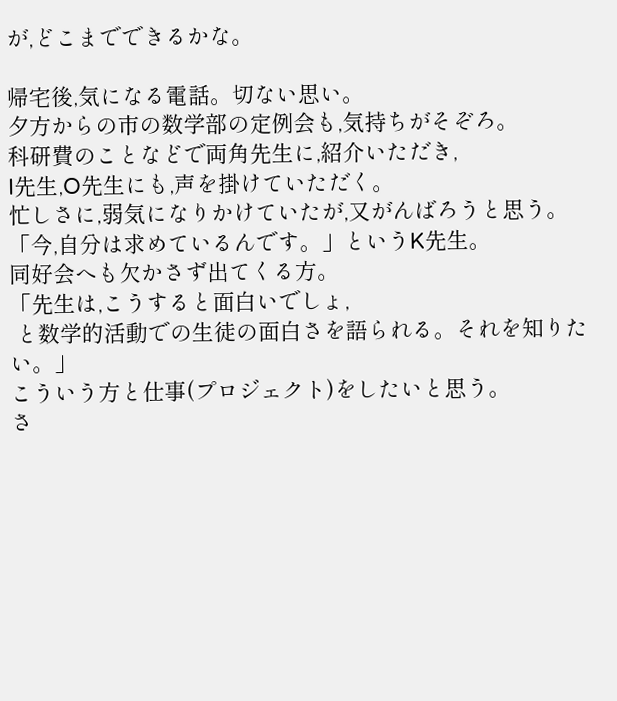が,どこまでできるかな。

帰宅後,気になる電話。切ない思い。
夕方からの市の数学部の定例会も,気持ちがそぞろ。
科研費のことなどで両角先生に,紹介いただき,
I先生,O先生にも,声を掛けていただく。
忙しさに,弱気になりかけていたが,又がんばろうと思う。
「今,自分は求めているんです。」というK先生。
同好会へも欠かさず出てくる方。
「先生は,こうすると面白いでしょ,
 と数学的活動での生徒の面白さを語られる。それを知りたい。」
こういう方と仕事(プロジェクト)をしたいと思う。
さ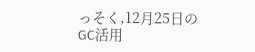っそく,12月25日のGC活用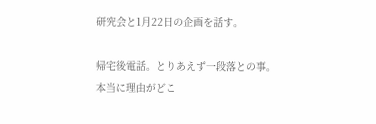研究会と1月22日の企画を話す。

帰宅後電話。とりあえず一段落との事。
本当に理由がどこ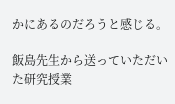かにあるのだろうと感じる。

飯島先生から送っていただいた研究授業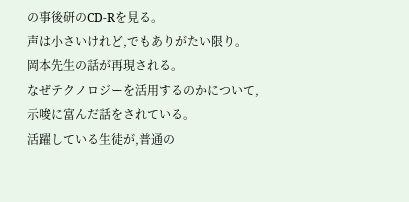の事後研のCD-Rを見る。
声は小さいけれど,でもありがたい限り。
岡本先生の話が再現される。
なぜテクノロジーを活用するのかについて,
示唆に富んだ話をされている。
活躍している生徒が,普通の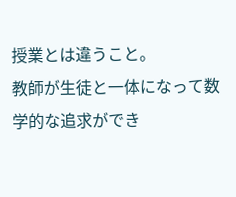授業とは違うこと。
教師が生徒と一体になって数学的な追求ができ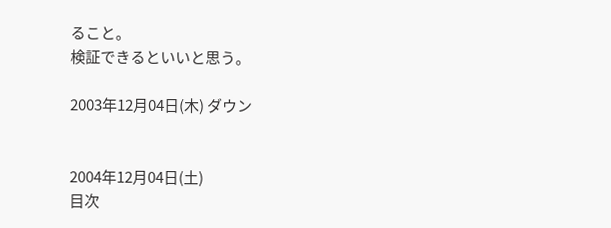ること。
検証できるといいと思う。

2003年12月04日(木) ダウン


2004年12月04日(土)
目次